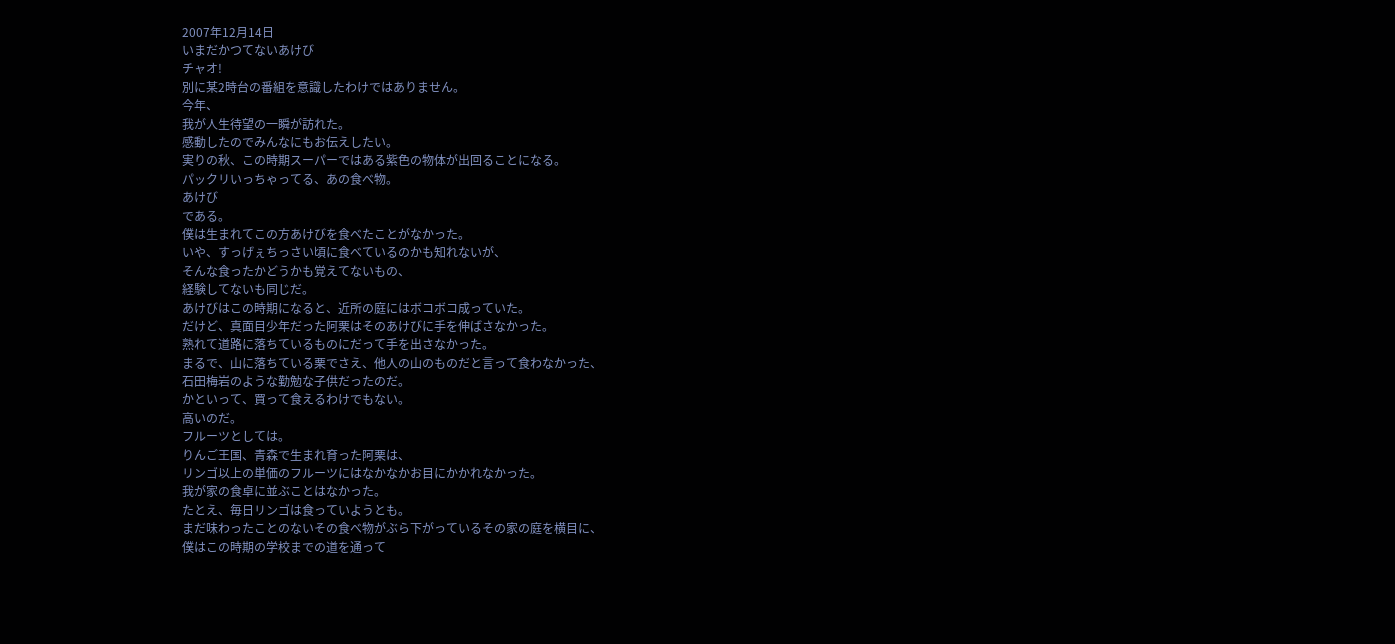2007年12月14日
いまだかつてないあけび
チャオ!
別に某2時台の番組を意識したわけではありません。
今年、
我が人生待望の一瞬が訪れた。
感動したのでみんなにもお伝えしたい。
実りの秋、この時期スーパーではある紫色の物体が出回ることになる。
パックリいっちゃってる、あの食べ物。
あけび
である。
僕は生まれてこの方あけびを食べたことがなかった。
いや、すっげぇちっさい頃に食べているのかも知れないが、
そんな食ったかどうかも覚えてないもの、
経験してないも同じだ。
あけびはこの時期になると、近所の庭にはボコボコ成っていた。
だけど、真面目少年だった阿栗はそのあけびに手を伸ばさなかった。
熟れて道路に落ちているものにだって手を出さなかった。
まるで、山に落ちている栗でさえ、他人の山のものだと言って食わなかった、
石田梅岩のような勤勉な子供だったのだ。
かといって、買って食えるわけでもない。
高いのだ。
フルーツとしては。
りんご王国、青森で生まれ育った阿栗は、
リンゴ以上の単価のフルーツにはなかなかお目にかかれなかった。
我が家の食卓に並ぶことはなかった。
たとえ、毎日リンゴは食っていようとも。
まだ味わったことのないその食べ物がぶら下がっているその家の庭を横目に、
僕はこの時期の学校までの道を通って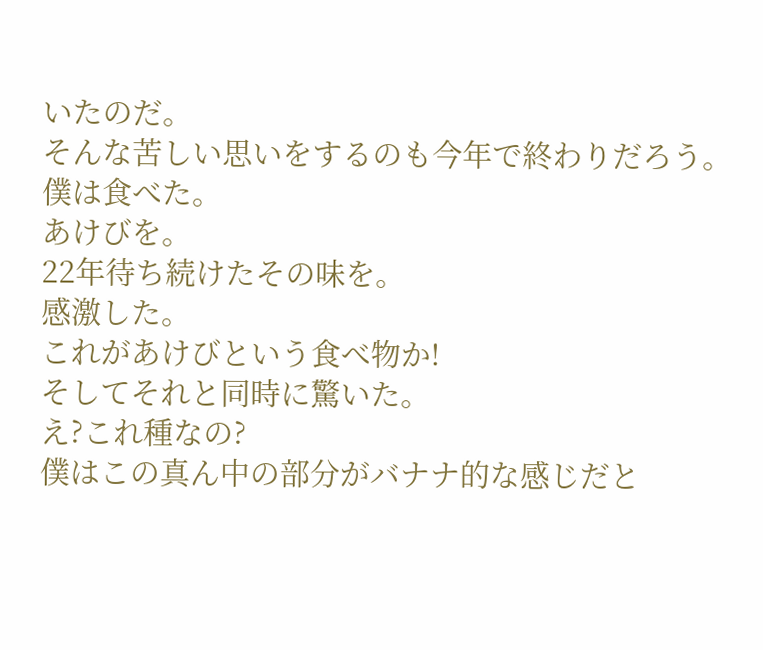いたのだ。
そんな苦しい思いをするのも今年で終わりだろう。
僕は食べた。
あけびを。
22年待ち続けたその味を。
感激した。
これがあけびという食べ物か!
そしてそれと同時に驚いた。
え?これ種なの?
僕はこの真ん中の部分がバナナ的な感じだと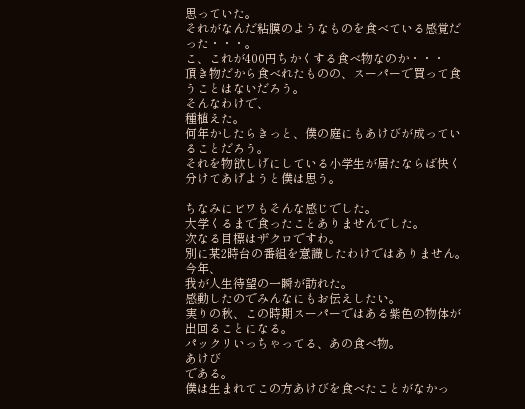思っていた。
それがなんだ粘膜のようなものを食べている感覚だった・・・。
こ、これが400円ちかくする食べ物なのか・・・
頂き物だから食べれたものの、スーパーで買って食うことはないだろう。
そんなわけで、
種植えた。
何年かしたらきっと、僕の庭にもあけびが成っていることだろう。
それを物欲しげにしている小学生が居たならば快く分けてあげようと僕は思う。

ちなみにビワもそんな感じでした。
大学くるまで食ったことありませんでした。
次なる目標はザクロですわ。
別に某2時台の番組を意識したわけではありません。
今年、
我が人生待望の一瞬が訪れた。
感動したのでみんなにもお伝えしたい。
実りの秋、この時期スーパーではある紫色の物体が出回ることになる。
パックリいっちゃってる、あの食べ物。
あけび
である。
僕は生まれてこの方あけびを食べたことがなかっ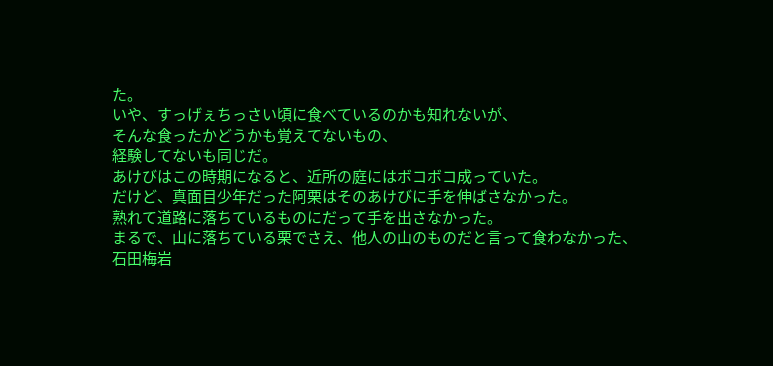た。
いや、すっげぇちっさい頃に食べているのかも知れないが、
そんな食ったかどうかも覚えてないもの、
経験してないも同じだ。
あけびはこの時期になると、近所の庭にはボコボコ成っていた。
だけど、真面目少年だった阿栗はそのあけびに手を伸ばさなかった。
熟れて道路に落ちているものにだって手を出さなかった。
まるで、山に落ちている栗でさえ、他人の山のものだと言って食わなかった、
石田梅岩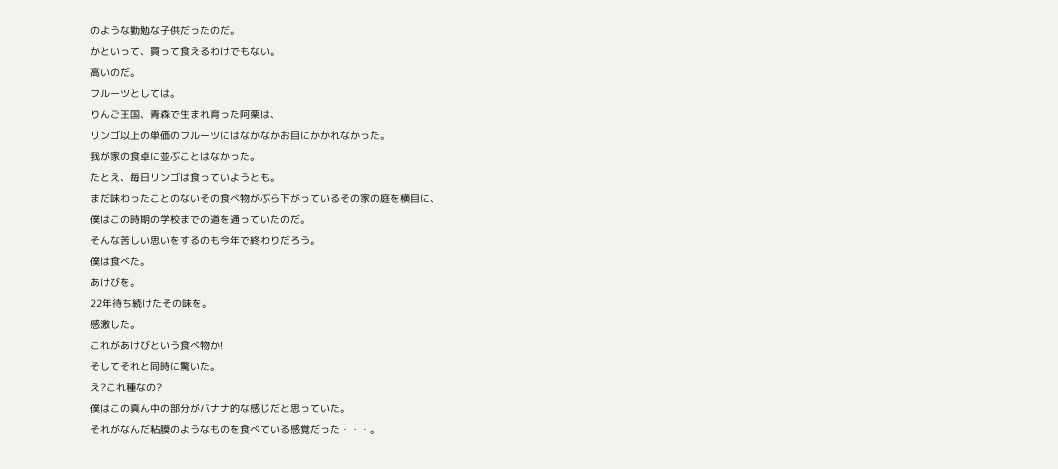のような勤勉な子供だったのだ。
かといって、買って食えるわけでもない。
高いのだ。
フルーツとしては。
りんご王国、青森で生まれ育った阿栗は、
リンゴ以上の単価のフルーツにはなかなかお目にかかれなかった。
我が家の食卓に並ぶことはなかった。
たとえ、毎日リンゴは食っていようとも。
まだ味わったことのないその食べ物がぶら下がっているその家の庭を横目に、
僕はこの時期の学校までの道を通っていたのだ。
そんな苦しい思いをするのも今年で終わりだろう。
僕は食べた。
あけびを。
22年待ち続けたその味を。
感激した。
これがあけびという食べ物か!
そしてそれと同時に驚いた。
え?これ種なの?
僕はこの真ん中の部分がバナナ的な感じだと思っていた。
それがなんだ粘膜のようなものを食べている感覚だった・・・。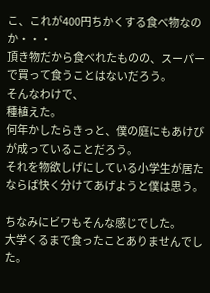こ、これが400円ちかくする食べ物なのか・・・
頂き物だから食べれたものの、スーパーで買って食うことはないだろう。
そんなわけで、
種植えた。
何年かしたらきっと、僕の庭にもあけびが成っていることだろう。
それを物欲しげにしている小学生が居たならば快く分けてあげようと僕は思う。

ちなみにビワもそんな感じでした。
大学くるまで食ったことありませんでした。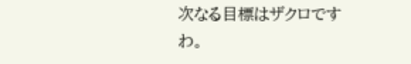次なる目標はザクロですわ。